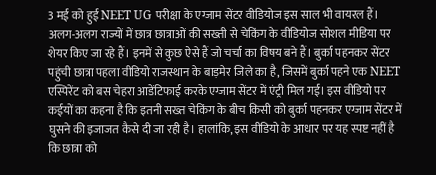3 मई को हुई NEET UG परीक्षा के एग्जाम सेंटर वीडियोज इस साल भी वायरल हैं। अलग-अलग राज्यों में छात्र छात्राओं की सख्ती से चेकिंग के वीडियोज सोशल मीडिया पर शेयर किए जा रहे हैं। इनमें से कुछ ऐसे हैं जो चर्चा का विषय बने हैं। बुर्का पहनकर सेंटर पहुंची छात्रा पहला वीडियो राजस्थान के बाड़मेर जिले का है, जिसमें बुर्का पहने एक NEET एस्पिरेंट को बस चेहरा आडेंटिफाई करके एग्जाम सेंटर में एंट्री मिल गई। इस वीडियो पर कईयों का कहना है कि इतनी सख्त चेकिंग के बीच किसी को बुर्का पहनकर एग्जाम सेंटर में घुसने की इजाजत कैसे दी जा रही है। हालांकि, इस वीडियो के आधार पर यह स्पष्ट नहीं है कि छात्रा को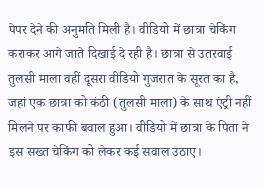पेपर देने की अनुमति मिली है। वीडियो में छात्रा चेकिंग कराकर आगे जाते दिखाई दे रही है। छात्रा से उतरवाई तुलसी माला वहीं दूसरा वीडियो गुजरात के सूरत का है, जहां एक छात्रा को कंठी (तुलसी माला) के साथ एंट्री नहीं मिलने पर काफी बवाल हुआ। वीडियो में छात्रा के पिता ने इस सख्त चेकिंग को लेकर कई सवाल उठाए।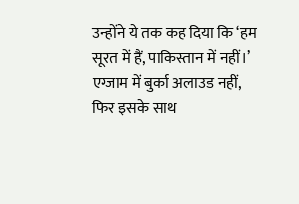उन्होंने ये तक कह दिया कि ‘हम सूरत में हैं, पाकिस्तान में नहीं।’ एग्जाम में बुर्का अलाउड नहीं, फिर इसके साथ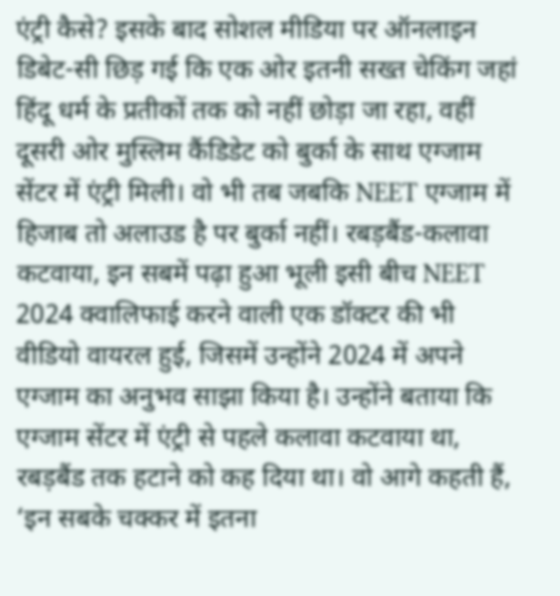एंट्री कैसे? इसके बाद सोशल मीडिया पर ऑनलाइन डिबेट-सी छिड़ गई कि एक ओर इतनी सख्त चेकिंग जहां हिंदू धर्म के प्रतीकों तक को नहीं छोड़ा जा रहा, वहीं दूसरी ओर मुस्लिम कैंडिडेट को बुर्का के साथ एग्जाम सेंटर में एंट्री मिली। वो भी तब जबकि NEET एग्जाम में हिजाब तो अलाउड है पर बुर्का नहीं। रबड़बैंड-कलावा कटवाया, इन सबमें पढ़ा हुआ भूली इसी बीच NEET 2024 क्वालिफाई करने वाली एक डॉक्टर की भी वीडियो वायरल हुई, जिसमें उन्होंने 2024 में अपने एग्जाम का अनुभव साझा किया है। उन्होंने बताया कि एग्जाम सेंटर में एंट्री से पहले कलावा कटवाया था, रबड़बैंड तक हटाने को कह दिया था। वो आगे कहती हैं, ‘इन सबके चक्कर में इतना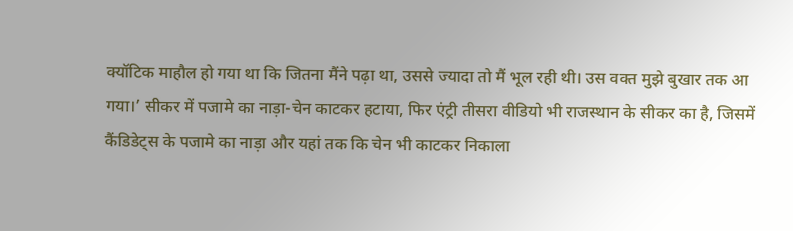क्यॉटिक माहौल हो गया था कि जितना मैंने पढ़ा था, उससे ज्यादा तो मैं भूल रही थी। उस वक्त मुझे बुखार तक आ गया।’ सीकर में पजामे का नाड़ा-चेन काटकर हटाया, फिर एंट्री तीसरा वीडियो भी राजस्थान के सीकर का है, जिसमें कैंडिडेट्स के पजामे का नाड़ा और यहां तक कि चेन भी काटकर निकाला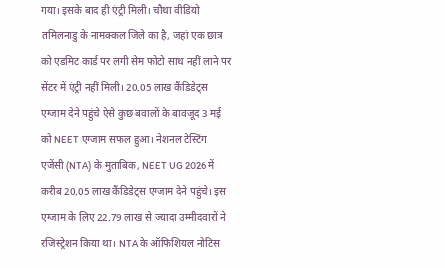गया। इसके बाद ही एंट्री मिली। चौथा वीडियो तमिलनाडु के नामक्कल जिले का है, जहां एक छात्र को एडमिट कार्ड पर लगी सेम फोटो साथ नहीं लाने पर सेंटर में एंट्री नहीं मिली। 20.05 लाख कैंडिडेट्स एग्जाम देने पहुंचे ऐसे कुछ बवालों के बावजूद 3 मई को NEET एग्जाम सफल हुआ। नेशनल टेस्टिंग एजेंसी (NTA) के मुताबिक, NEET UG 2026 में करीब 20.05 लाख कैंडिडेट्स एग्जाम देने पहुंचे। इस एग्जाम के लिए 22.79 लाख से ज्यादा उम्मीदवारों ने रजिस्ट्रेशन किया था। NTA के ऑफिशियल नोटिस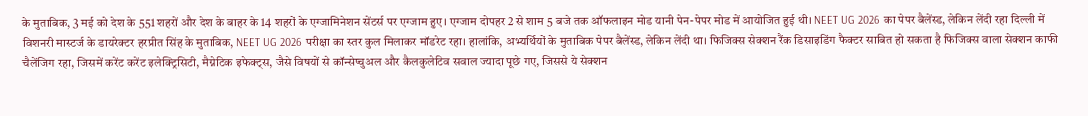के मुताबिक, 3 मई को देश के 551 शहरों और देश के बाहर के 14 शहरों के एग्जामिनेशन सेंटर्स पर एग्जाम हुए। एग्जाम दोपहर 2 से शाम 5 बजे तक ऑफलाइन मोड यानी पेन-पेपर मोड में आयोजित हुई थी। NEET UG 2026 का पेपर बैलेंस्ड, लेकिन लेंदी रहा दिल्ली में विशनरी मास्टर्ज के डायरेक्टर हरप्रीत सिंह के मुताबिक, NEET UG 2026 परीक्षा का स्तर कुल मिलाकर मॉडरेट रहा। हालांकि, अभ्यर्थियों के मुताबिक पेपर बैलेंस्ड, लेकिन लेंदी था। फिजिक्स सेक्शन रैंक डिसाइडिंग फैक्टर साबित हो सकता है फिजिक्स वाला सेक्शन काफी चैलेंजिग रहा, जिसमें करेंट करेंट इलेक्ट्रिसिटी, मैग्नेटिक इफेक्ट्स, जैसे विषयों से कॉन्सेप्चुअल और कैलकुलेटिव सवाल ज्यादा पूछे गए, जिससे ये सेक्शन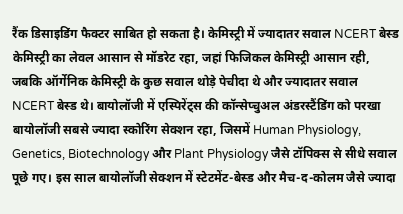रैंक डिसाइडिंग फैक्टर साबित हो सकता है। केमिस्ट्री में ज्यादातर सवाल NCERT बेस्ड केमिस्ट्री का लेवल आसान से मॉडरेट रहा, जहां फिजिकल केमिस्ट्री आसान रही, जबकि ऑर्गेनिक केमिस्ट्री के कुछ सवाल थोड़े पेचीदा थे और ज्यादातर सवाल NCERT बेस्ड थे। बायोलॉजी में एस्पिरेंट्स की कॉन्सेप्चुअल अंडरस्टैंडिंग को परखा बायोलॉजी सबसे ज्यादा स्कोरिंग सेक्शन रहा, जिसमें Human Physiology, Genetics, Biotechnology और Plant Physiology जैसे टॉपिक्स से सीधे सवाल पूछे गए। इस साल बायोलॉजी सेक्शन में स्टेटमेंट-बेस्ड और मैच-द-कोलम जैसे ज्यादा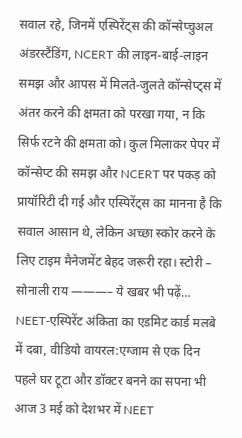सवाल रहे, जिनमें एस्पिरेंट्स की कॉन्सेप्चुअल अंडरस्टैंडिंग, NCERT की लाइन-बाई-लाइन समझ और आपस में मिलते-जुलते कॉन्सेप्ट्स में अंतर करने की क्षमता को परखा गया, न कि सिर्फ रटने की क्षमता को। कुल मिलाकर पेपर में कॉन्सेप्ट की समझ और NCERT पर पकड़ को प्रायॉरिटी दी गई और एस्पिरेंट्स का मानना है कि सवाल आसान थे, लेकिन अच्छा स्कोर करने के लिए टाइम मैनेजमेंट बेहद जरूरी रहा। स्टोरी – सोनाली राय ———– ये खबर भी पढ़ें… NEET-एस्पिरेंट अंकिता का एडमिट कार्ड मलबे में दबा, वीडियो वायरल:एग्जाम से एक दिन पहले घर टूटा और डॉक्टर बनने का सपना भी आज 3 मई को देशभर में NEET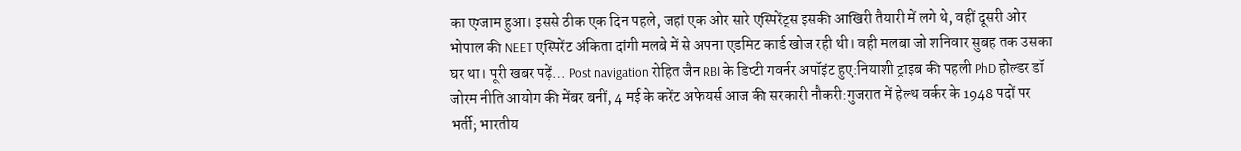का एग्जाम हुआ। इससे ठीक एक दिन पहले, जहां एक ओर सारे एस्पिरेंट्स इसकी आखिरी तैयारी में लगे थे, वहीं दूसरी ओर भोपाल की NEET एस्पिरेंट अंकिता दांगी मलबे में से अपना एडमिट कार्ड खोज रही थी। वही मलबा जो शनिवार सुबह तक उसका घर था। पूरी खबर पढ़ें… Post navigation रोहित जैन RBI के डिप्टी गवर्नर अपॉइंट हुए:नियाशी ट्राइब की पहली PhD होल्डर डॉ जोरम नीति आयोग की मेंबर बनीं, 4 मई के करेंट अफेयर्स आज की सरकारी नौकरी:गुजरात में हेल्थ वर्कर के 1948 पदों पर भर्ती; भारतीय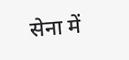सेना में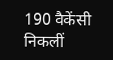190 वैकेंसी निकलीं